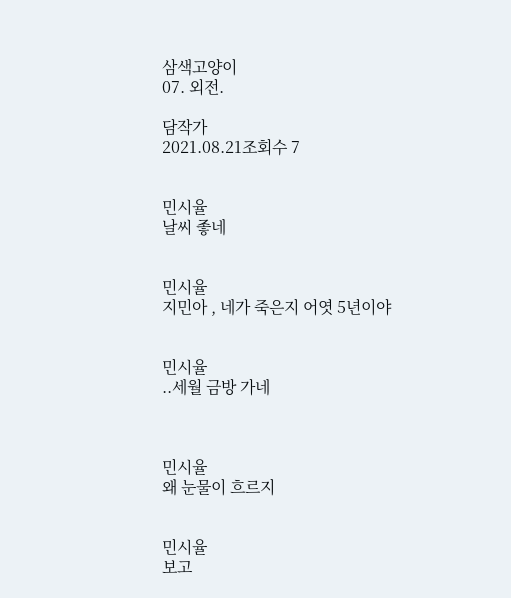삼색고양이
07. 외전.

담작가
2021.08.21조회수 7


민시율
날씨 좋네


민시율
지민아 , 네가 죽은지 어엿 5년이야


민시율
..세월 금방 가네



민시율
왜 눈물이 흐르지


민시율
보고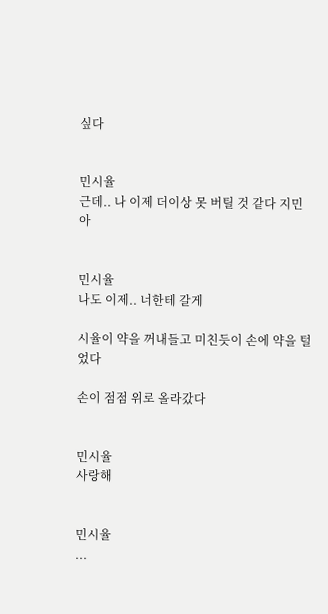싶다


민시율
근데.. 나 이제 더이상 못 버틸 것 같다 지민아


민시율
나도 이제.. 너한테 갈게

시율이 약을 꺼내들고 미친듯이 손에 약을 털었다

손이 점점 위로 올라갔다


민시율
사랑해


민시율
...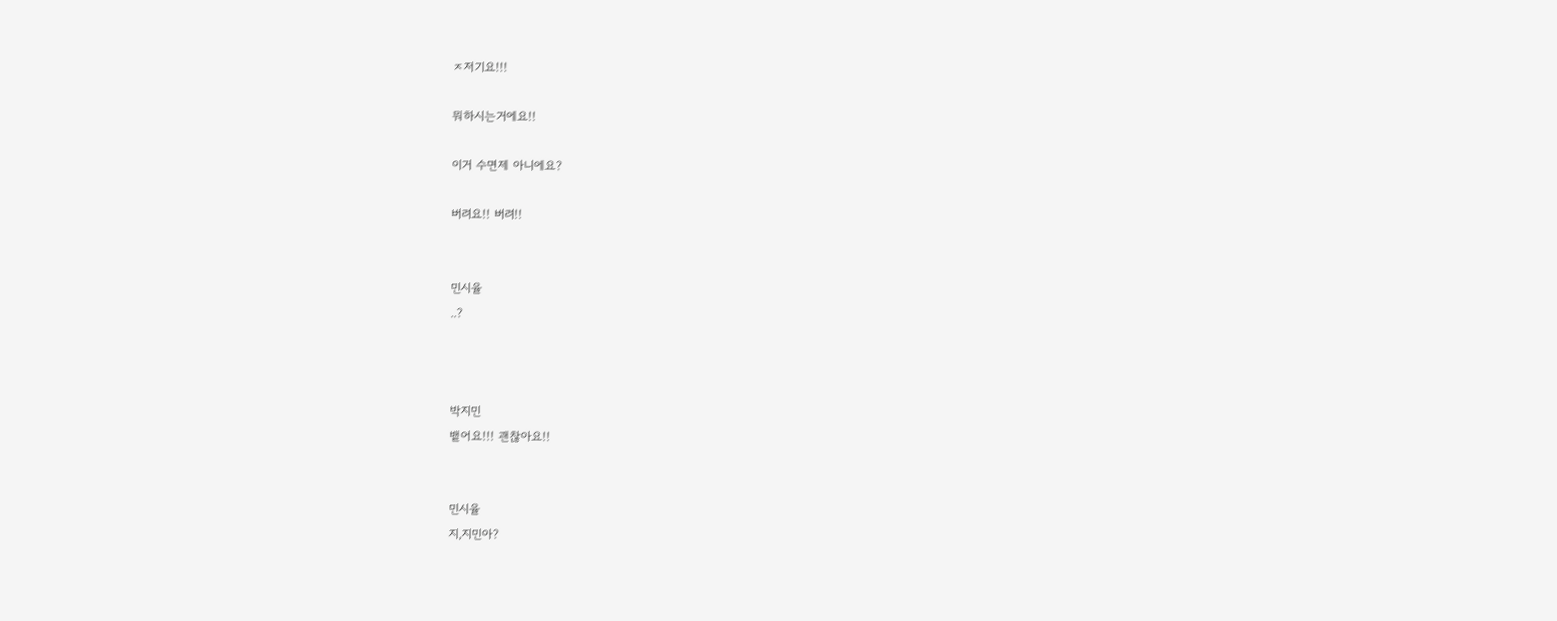ㅈ저기요!!!

뭐하시는거에요!!

이거 수면제 아니에요?

버려요!! 버려!!


민시율
..?



박지민
뱉어요!!! 괜찮아요!!


민시율
지,지민아?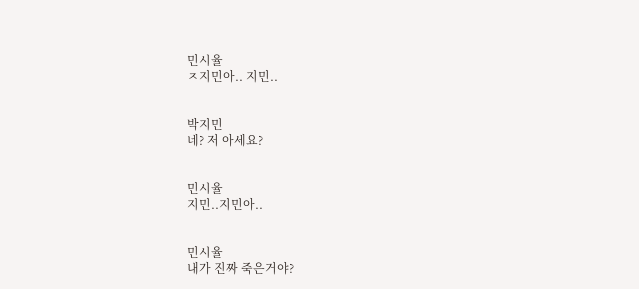민시율
ㅈ지민아.. 지민..


박지민
네? 저 아세요?


민시율
지민..지민아..


민시율
내가 진짜 죽은거야?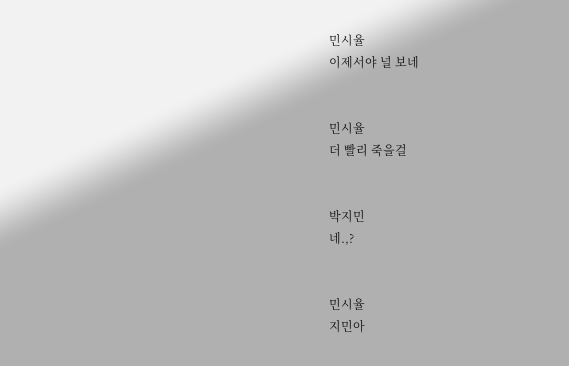민시율
이제서야 널 보네


민시율
더 빨리 죽을걸


박지민
네.,?


민시율
지민아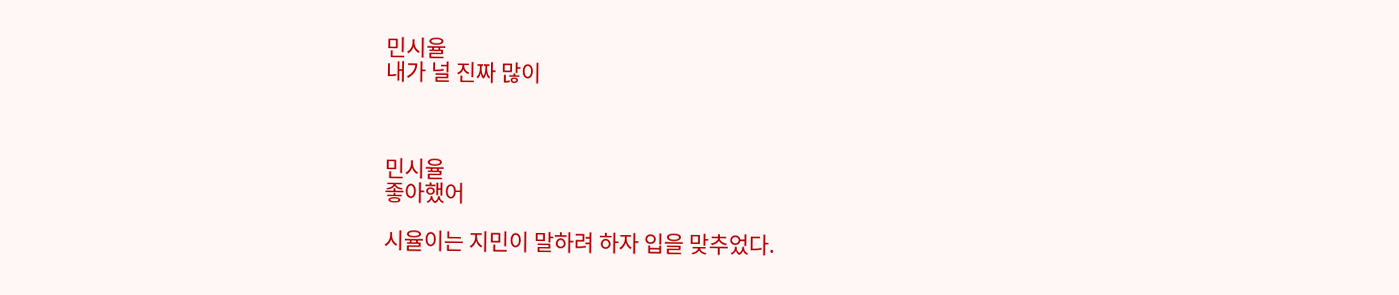민시율
내가 널 진짜 많이



민시율
좋아했어

시율이는 지민이 말하려 하자 입을 맞추었다.